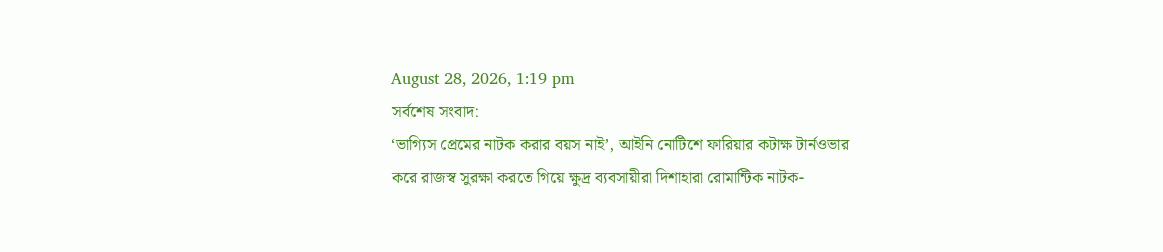August 28, 2026, 1:19 pm
সর্বশেষ সংবাদ:
‘ভাগ্যিস প্রেমের নাটক করার বয়স নাই’, আইনি নোটিশে ফারিয়ার কটাক্ষ টার্নওভার করে রাজস্ব সুরক্ষা করতে গিয়ে ক্ষুদ্র ব্যবসায়ীরা দিশাহারা রোমান্টিক নাটক-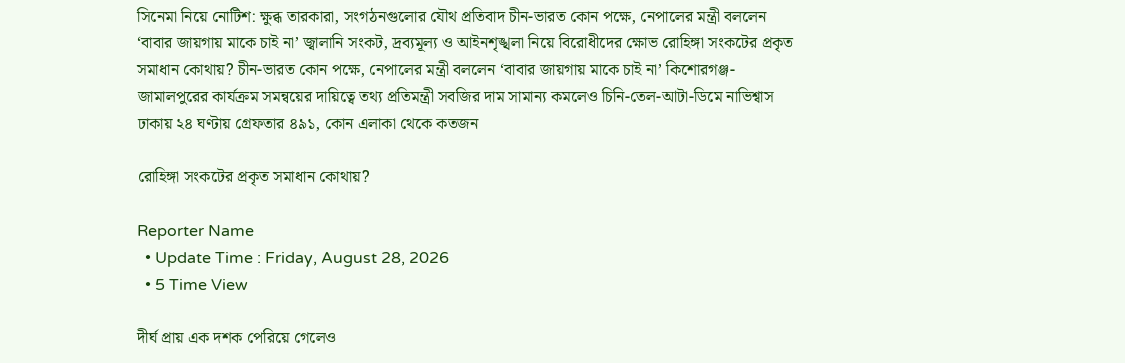সিনেমা নিয়ে নোটিশ: ক্ষুব্ধ তারকারা, সংগঠনগুলোর যৌথ প্রতিবাদ চীন-ভারত কোন পক্ষে, নেপালের মন্ত্রী বললেন ‘বাবার জায়গায় মাকে চাই না’ জ্বালানি সংকট, দ্রব্যমূল্য ও আইনশৃঙ্খলা নিয়ে বিরোধীদের ক্ষোভ রোহিঙ্গা সংকটের প্রকৃত সমাধান কোথায়? চীন-ভারত কোন পক্ষে, নেপালের মন্ত্রী বললেন ‘বাবার জায়গায় মাকে চাই না’ কিশোরগঞ্জ-জামালপুরের কার্যক্রম সমন্বয়ের দায়িত্বে তথ্য প্রতিমন্ত্রী সবজির দাম সামান্য কমলেও চিনি-তেল-আটা-ডিমে নাভিশ্বাস ঢাকায় ২৪ ঘণ্টায় গ্রেফতার ৪৯১, কোন এলাকা থেকে কতজন

রোহিঙ্গা সংকটের প্রকৃত সমাধান কোথায়?

Reporter Name
  • Update Time : Friday, August 28, 2026
  • 5 Time View

দীর্ঘ প্রায় এক দশক পেরিয়ে গেলেও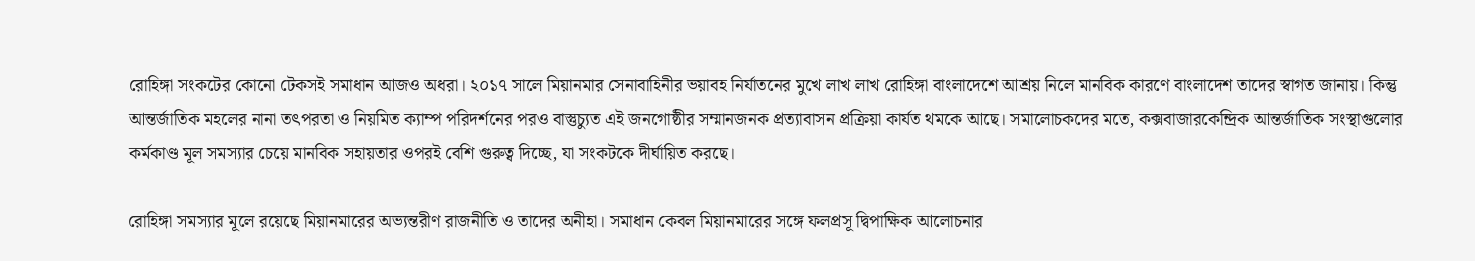রোহিঙ্গা সংকটের কোনো টেকসই সমাধান আজও অধরা। ২০১৭ সালে মিয়ানমার সেনাবাহিনীর ভয়াবহ নির্যাতনের মুখে লাখ লাখ রোহিঙ্গা বাংলাদেশে আশ্রয় নিলে মানবিক কারণে বাংলাদেশ তাদের স্বাগত জানায়। কিন্তু আন্তর্জাতিক মহলের নানা তৎপরতা ও নিয়মিত ক্যাম্প পরিদর্শনের পরও বাস্তুচ্যুত এই জনগোষ্ঠীর সম্মানজনক প্রত্যাবাসন প্রক্রিয়া কার্যত থমকে আছে। সমালোচকদের মতে, কক্সবাজারকেন্দ্রিক আন্তর্জাতিক সংস্থাগুলোর কর্মকাণ্ড মূল সমস্যার চেয়ে মানবিক সহায়তার ওপরই বেশি গুরুত্ব দিচ্ছে, যা সংকটকে দীর্ঘায়িত করছে।

রোহিঙ্গা সমস্যার মূলে রয়েছে মিয়ানমারের অভ্যন্তরীণ রাজনীতি ও তাদের অনীহা। সমাধান কেবল মিয়ানমারের সঙ্গে ফলপ্রসূ দ্বিপাক্ষিক আলোচনার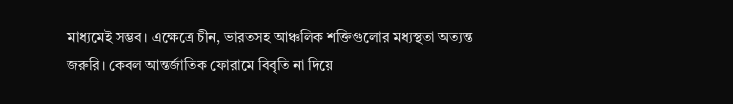মাধ্যমেই সম্ভব। এক্ষেত্রে চীন, ভারতসহ আঞ্চলিক শক্তিগুলোর মধ্যস্থতা অত্যন্ত জরুরি। কেবল আন্তর্জাতিক ফোরামে বিবৃতি না দিয়ে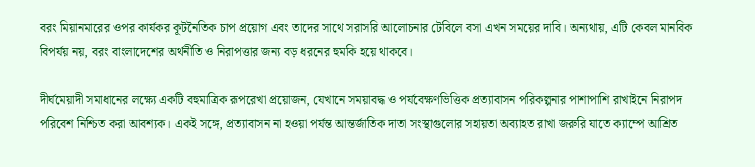বরং মিয়ানমারের ওপর কার্যকর কূটনৈতিক চাপ প্রয়োগ এবং তাদের সাথে সরাসরি আলোচনার টেবিলে বসা এখন সময়ের দাবি। অন্যথায়, এটি কেবল মানবিক বিপর্যয় নয়, বরং বাংলাদেশের অর্থনীতি ও নিরাপত্তার জন্য বড় ধরনের হুমকি হয়ে থাকবে।

দীর্ঘমেয়াদী সমাধানের লক্ষ্যে একটি বহুমাত্রিক রূপরেখা প্রয়োজন, যেখানে সময়াবদ্ধ ও পর্যবেক্ষণভিত্তিক প্রত্যাবাসন পরিকল্পনার পাশাপাশি রাখাইনে নিরাপদ পরিবেশ নিশ্চিত করা আবশ্যক। একই সঙ্গে, প্রত্যাবাসন না হওয়া পর্যন্ত আন্তর্জাতিক দাতা সংস্থাগুলোর সহায়তা অব্যাহত রাখা জরুরি যাতে ক্যাম্পে আশ্রিত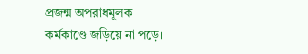প্রজন্ম অপরাধমূলক কর্মকাণ্ডে জড়িয়ে না পড়ে।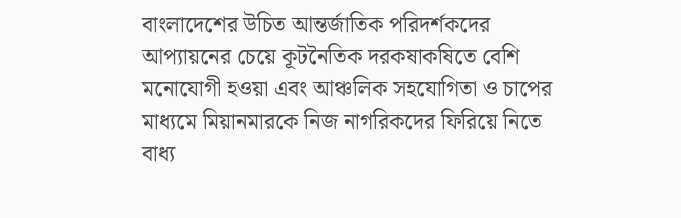বাংলাদেশের উচিত আন্তর্জাতিক পরিদর্শকদের আপ্যায়নের চেয়ে কূটনৈতিক দরকষাকষিতে বেশি মনোযোগী হওয়া এবং আঞ্চলিক সহযোগিতা ও চাপের মাধ্যমে মিয়ানমারকে নিজ নাগরিকদের ফিরিয়ে নিতে বাধ্য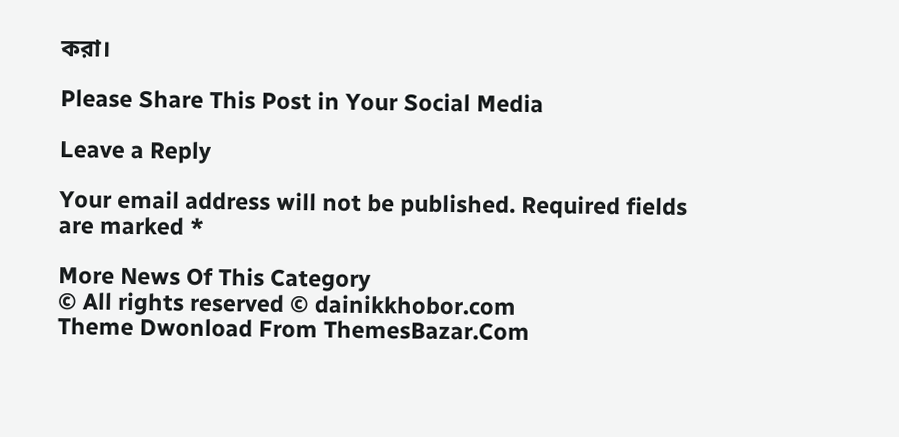করা।

Please Share This Post in Your Social Media

Leave a Reply

Your email address will not be published. Required fields are marked *

More News Of This Category
© All rights reserved © dainikkhobor.com
Theme Dwonload From ThemesBazar.Com